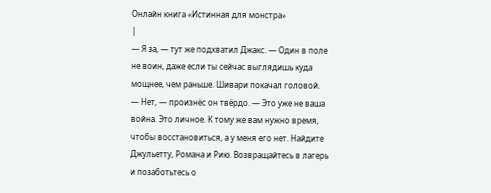Онлайн книга «Истинная для монстра»
|
— Я за, — тут же подхватил Джакс. — Один в поле не воин, даже если ты сейчас выглядишь куда мощнее, чем раньше. Шивари покачал головой. — Нет, — произнёс он твёрдо. — Это уже не ваша война. Это личное. К тому же вам нужно время, чтобы восстановиться, а у меня его нет. Найдите Джульетту, Романа и Рию. Возвращайтесь в лагерь и позаботьтесь о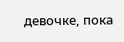девочке, пока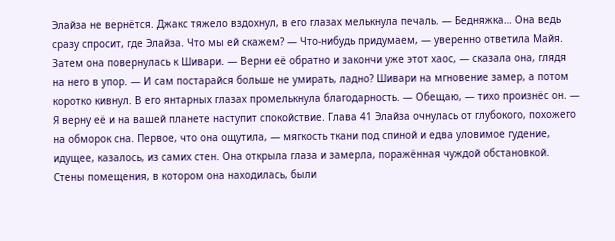Элайза не вернётся. Джакс тяжело вздохнул, в его глазах мелькнула печаль. — Бедняжка… Она ведь сразу спросит, где Элайза. Что мы ей скажем? — Что‑нибудь придумаем, — уверенно ответила Майя. Затем она повернулась к Шивари. — Верни её обратно и закончи уже этот хаос, — сказала она, глядя на него в упор. — И сам постарайся больше не умирать, ладно? Шивари на мгновение замер, а потом коротко кивнул. В его янтарных глазах промелькнула благодарность. — Обещаю, — тихо произнёс он. — Я верну её и на вашей планете наступит спокойствие. Глава 41 Элайза очнулась от глубокого, похожего на обморок сна. Первое, что она ощутила, — мягкость ткани под спиной и едва уловимое гудение, идущее, казалось, из самих стен. Она открыла глаза и замерла, поражённая чуждой обстановкой. Стены помещения, в котором она находилась, были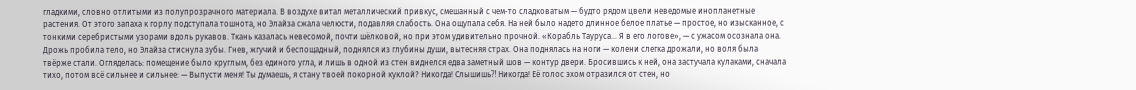гладкими, словно отлитыми из полупрозрачного материала. В воздухе витал металлический привкус, смешанный с чем‑то сладковатым — будто рядом цвели неведомые инопланетные растения. От этого запаха к горлу подступала тошнота, но Элайза сжала челюсти, подавляя слабость. Она ощупала себя. На ней было надето длинное белое платье — простое, но изысканное, с тонкими серебристыми узорами вдоль рукавов. Ткань казалась невесомой, почти шёлковой, но при этом удивительно прочной. «Корабль Тауруса… Я в его логове», — с ужасом осознала она. Дрожь пробила тело, но Элайза стиснула зубы. Гнев, жгучий и беспощадный, поднялся из глубины души, вытесняя страх. Она поднялась на ноги — колени слегка дрожали, но воля была твёрже стали. Огляделась: помещение было круглым, без единого угла, и лишь в одной из стен виднелся едва заметный шов — контур двери. Бросившись к ней, она застучала кулаками, сначала тихо, потом всё сильнее и сильнее: — Выпусти меня! Ты думаешь, я стану твоей покорной куклой? Никогда! Слышишь⁈ Никогда! Её голос эхом отразился от стен, но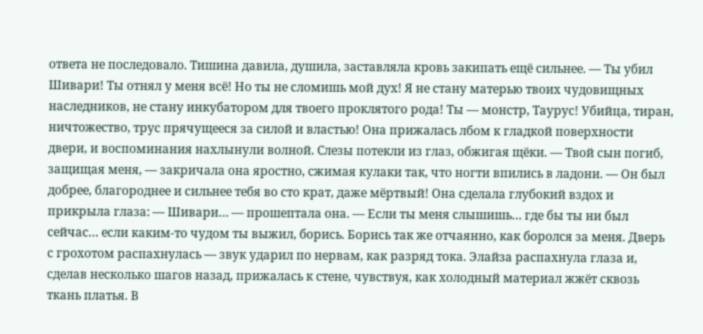ответа не последовало. Тишина давила, душила, заставляла кровь закипать ещё сильнее. — Ты убил Шивари! Ты отнял у меня всё! Но ты не сломишь мой дух! Я не стану матерью твоих чудовищных наследников, не стану инкубатором для твоего проклятого рода! Ты — монстр, Таурус! Убийца, тиран, ничтожество, трус прячущееся за силой и властью! Она прижалась лбом к гладкой поверхности двери, и воспоминания нахлынули волной. Слезы потекли из глаз, обжигая щёки. — Твой сын погиб, защищая меня, — закричала она яростно, сжимая кулаки так, что ногти впились в ладони. — Он был добрее, благороднее и сильнее тебя во сто крат, даже мёртвый! Она сделала глубокий вздох и прикрыла глаза: — Шивари… — прошептала она. — Если ты меня слышишь… где бы ты ни был сейчас… если каким‑то чудом ты выжил, борись. Борись так же отчаянно, как боролся за меня. Дверь с грохотом распахнулась — звук ударил по нервам, как разряд тока. Элайза распахнула глаза и, сделав несколько шагов назад, прижалась к стене, чувствуя, как холодный материал жжёт сквозь ткань платья. В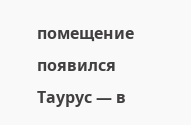помещение появился Таурус — в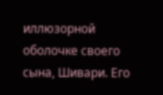иллюзорной оболочке своего сына, Шивари. Его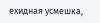ехидная усмешка,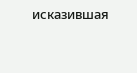исказившая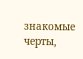знакомые черты,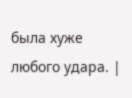была хуже любого удара. |